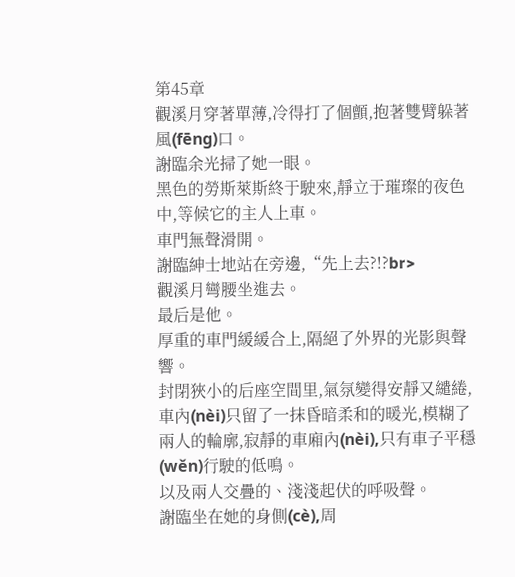第45章
觀溪月穿著單薄,冷得打了個顫,抱著雙臂躲著風(fēng)口。
謝臨余光掃了她一眼。
黑色的勞斯萊斯終于駛來,靜立于璀璨的夜色中,等候它的主人上車。
車門無聲滑開。
謝臨紳士地站在旁邊,“先上去?!?br>
觀溪月彎腰坐進去。
最后是他。
厚重的車門緩緩合上,隔絕了外界的光影與聲響。
封閉狹小的后座空間里,氣氛變得安靜又繾綣,車內(nèi)只留了一抹昏暗柔和的暖光,模糊了兩人的輪廓,寂靜的車廂內(nèi),只有車子平穩(wěn)行駛的低鳴。
以及兩人交疊的、淺淺起伏的呼吸聲。
謝臨坐在她的身側(cè),周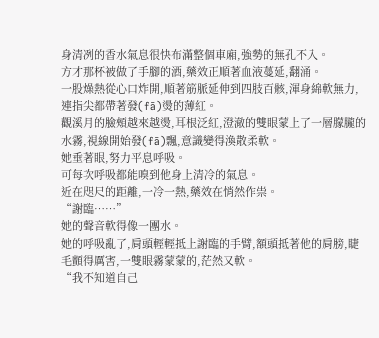身清冽的香水氣息很快布滿整個車廂,強勢的無孔不入。
方才那杯被做了手腳的酒,藥效正順著血液蔓延,翻涌。
一股燥熱從心口炸開,順著筋脈延伸到四肢百骸,渾身綿軟無力,連指尖都帶著發(fā)燙的薄紅。
觀溪月的臉頰越來越燙,耳根泛紅,澄澈的雙眼蒙上了一層朦朧的水霧,視線開始發(fā)飄,意識變得渙散柔軟。
她垂著眼,努力平息呼吸。
可每次呼吸都能嗅到他身上清冷的氣息。
近在咫尺的距離,一冷一熱,藥效在悄然作祟。
“謝臨……”
她的聲音軟得像一團水。
她的呼吸亂了,肩頭輕輕抵上謝臨的手臂,額頭抵著他的肩膀,睫毛顫得厲害,一雙眼霧蒙蒙的,茫然又軟。
“我不知道自己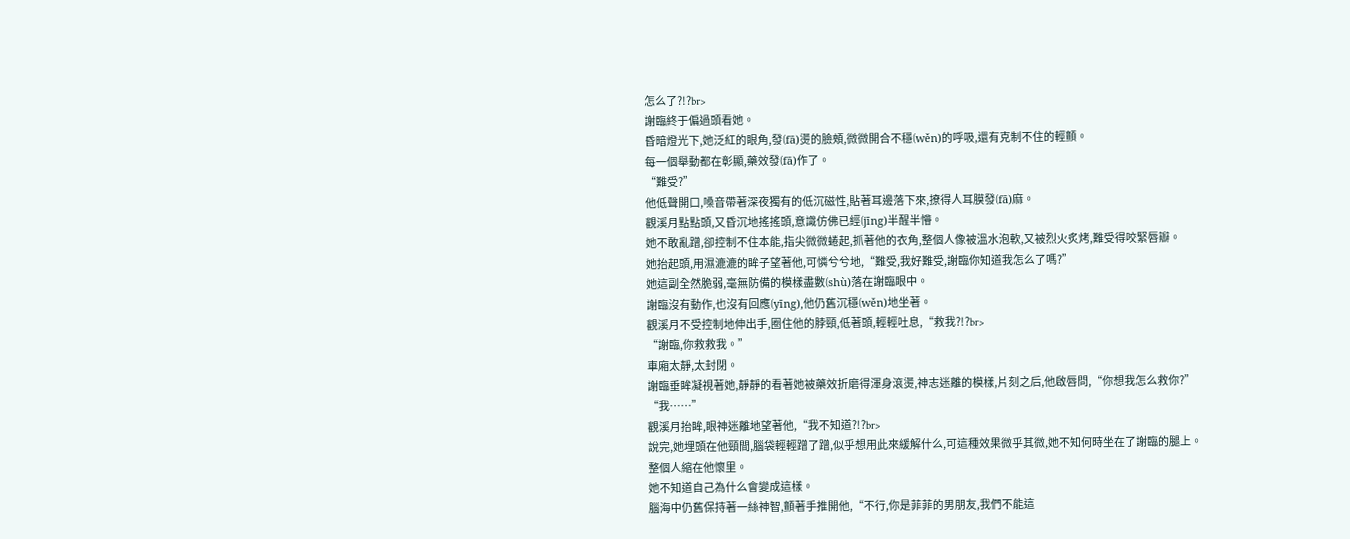怎么了?!?br>
謝臨終于偏過頭看她。
昏暗燈光下,她泛紅的眼角,發(fā)燙的臉頰,微微開合不穩(wěn)的呼吸,還有克制不住的輕顫。
每一個舉動都在彰顯,藥效發(fā)作了。
“難受?”
他低聲開口,嗓音帶著深夜獨有的低沉磁性,貼著耳邊落下來,撩得人耳膜發(fā)麻。
觀溪月點點頭,又昏沉地搖搖頭,意識仿佛已經(jīng)半醒半懵。
她不敢亂蹭,卻控制不住本能,指尖微微蜷起,抓著他的衣角,整個人像被溫水泡軟,又被烈火炙烤,難受得咬緊唇瓣。
她抬起頭,用濕漉漉的眸子望著他,可憐兮兮地,“難受,我好難受,謝臨你知道我怎么了嗎?”
她這副全然脆弱,毫無防備的模樣盡數(shù)落在謝臨眼中。
謝臨沒有動作,也沒有回應(yīng),他仍舊沉穩(wěn)地坐著。
觀溪月不受控制地伸出手,圈住他的脖頸,低著頭,輕輕吐息,“救我?!?br>
“謝臨,你救救我。”
車廂太靜,太封閉。
謝臨垂眸凝視著她,靜靜的看著她被藥效折磨得渾身滾燙,神志迷離的模樣,片刻之后,他啟唇問,“你想我怎么救你?”
“我……”
觀溪月抬眸,眼神迷離地望著他,“我不知道?!?br>
說完,她埋頭在他頸間,腦袋輕輕蹭了蹭,似乎想用此來緩解什么,可這種效果微乎其微,她不知何時坐在了謝臨的腿上。
整個人縮在他懷里。
她不知道自己為什么會變成這樣。
腦海中仍舊保持著一絲神智,顫著手推開他,“不行,你是菲菲的男朋友,我們不能這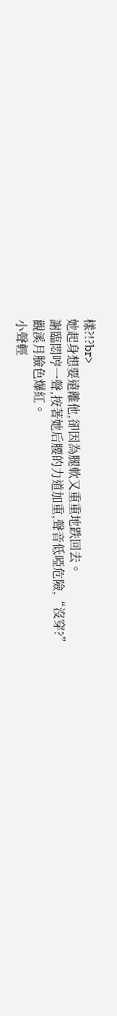樣?!?br>
她起身想要遠離他,卻因為腿軟又重重地跌回去。
謝臨悶哼一聲,按著她后腰的力道加重,聲音低啞危險,“沒穿?”
觀溪月臉色爆紅。
小聲輕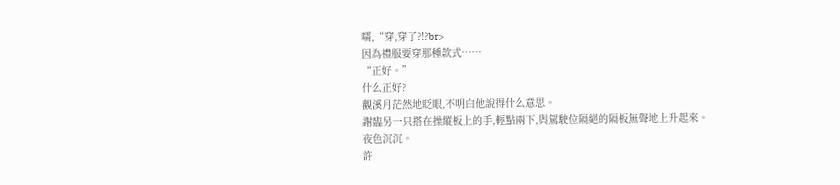嚅,“穿,穿了?!?br>
因為禮服要穿那種款式……
“正好。”
什么正好?
觀溪月茫然地眨眼,不明白他說得什么意思。
謝臨另一只搭在操縱板上的手,輕點兩下,與駕駛位隔絕的隔板無聲地上升起來。
夜色沉沉。
許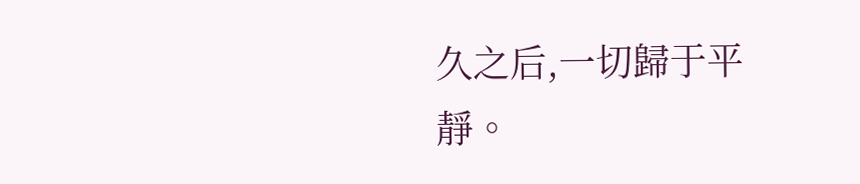久之后,一切歸于平靜。